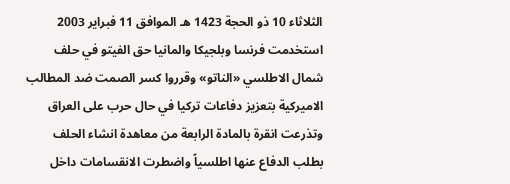الثلاثاء 10 ذو الحجة 1423 هـ الموافق 11 فبراير 2003 استخدمت فرنسا وبلجيكا والمانيا حق الفيتو في حلف شمال الاطلسي «الناتو» وقرروا كسر الصمت ضد المطالب الاميركية بتعزيز دفاعات تركيا في حال حرب على العراق وتذرعت انقرة بالمادة الرابعة من معاهدة انشاء الحلف بطلب الدفاع عنها اطلسياً واضطرت الانقسامات داخل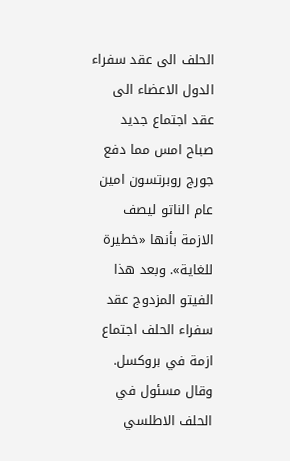الحلف الى عقد سفراء الدول الاعضاء الى عقد اجتماع جديد صباح امس مما دفع جورج روبرتسون امين عام الناتو ليصف الازمة بأنها «خطيرة للغاية». وبعد هذا الفيتو المزدوج عقد سفراء الحلف اجتماع ازمة في بروكسل. وقال مسئول في الحلف الاطلسي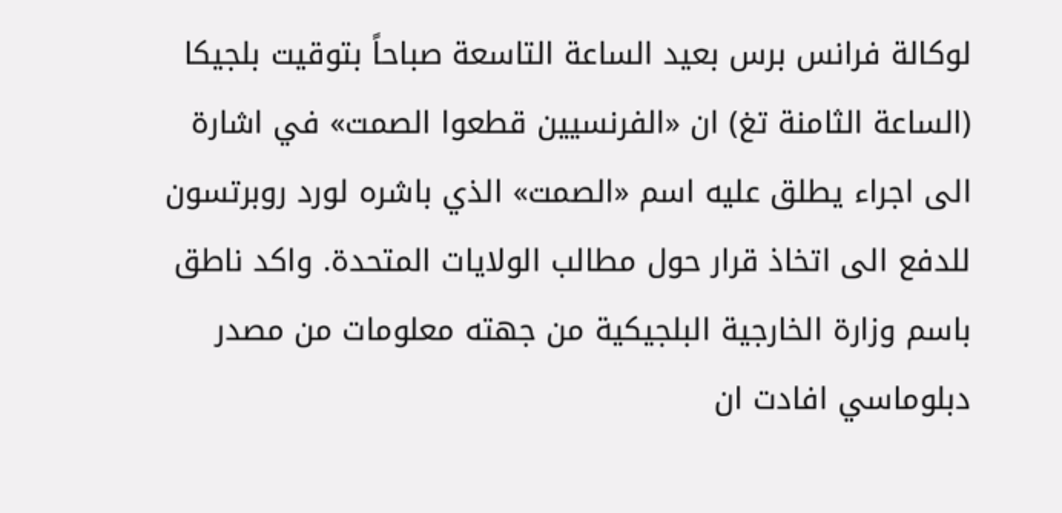لوكالة فرانس برس بعيد الساعة التاسعة صباحاً بتوقيت بلجيكا (الساعة الثامنة تغ) ان «الفرنسيين قطعوا الصمت» في اشارة الى اجراء يطلق عليه اسم «الصمت» الذي باشره لورد روبرتسون للدفع الى اتخاذ قرار حول مطالب الولايات المتحدة. واكد ناطق باسم وزارة الخارجية البلجيكية من جهته معلومات من مصدر دبلوماسي افادت ان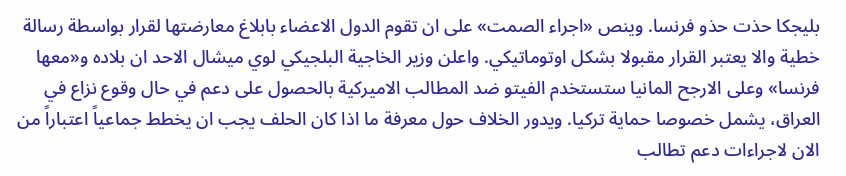بليجكا حذت حذو فرنسا. وينص «اجراء الصمت» على ان تقوم الدول الاعضاء بابلاغ معارضتها لقرار بواسطة رسالة خطية والا يعتبر القرار مقبولا بشكل اوتوماتيكي. واعلن وزير الخاجية البلجيكي لوي ميشال الاحد ان بلاده و«معها فرنسا» وعلى الارجح المانيا ستستخدم الفيتو ضد المطالب الاميركية بالحصول على دعم في حال وقوع نزاع في العراق، يشمل خصوصا حماية تركيا. ويدور الخلاف حول معرفة ما اذا كان الحلف يجب ان يخطط جماعياً اعتباراً من الان لاجراءات دعم تطالب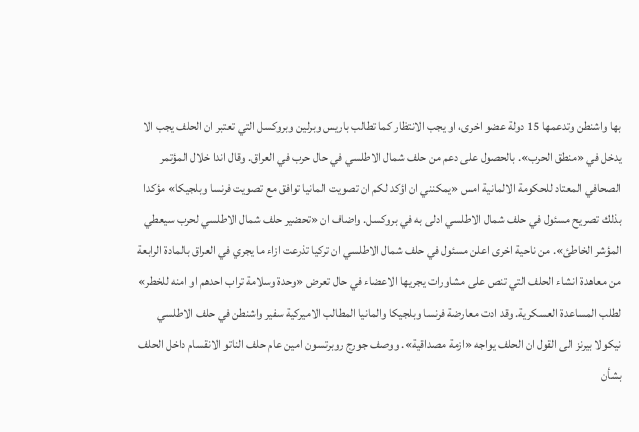بها واشنطن وتدعمها 15 دولة عضو اخرى، او يجب الانتظار كما تطالب باريس وبرلين وبروكسل التي تعتبر ان الحلف يجب الا يدخل في «منطق الحرب». بالحصول على دعم من حلف شمال الاطلسي في حال حرب في العراق. وقال اندا خلال المؤتمر الصحافي المعتاد للحكومة الالمانية امس «يمكنني ان اؤكد لكم ان تصويت المانيا توافق مع تصويت فرنسا وبلجيكا» مؤكدا بذلك تصريح مسئول في حلف شمال الاطلسي ادلى به في بروكسل. واضاف ان «تحضير حلف شمال الاطلسي لحرب سيعطي المؤشر الخاطئ». من ناحية اخرى اعلن مسئول في حلف شمال الاطلسي ان تركيا تذرعت ازاء ما يجري في العراق بالمادة الرابعة من معاهدة انشاء الحلف التي تنص على مشاورات يجريها الاعضاء في حال تعرض «وحدة وسلامة تراب احدهم او امنه للخطر» لطلب المساعدة العسكرية. وقد ادت معارضة فرنسا وبلجيكا والمانيا المطالب الاميركية سفير واشنطن في حلف الاطلسي نيكولا بيرنز الى القول ان الحلف يواجه «ازمة مصداقية». ووصف جورج روبرتسون امين عام حلف الناتو الانقسام داخل الحلف بشأن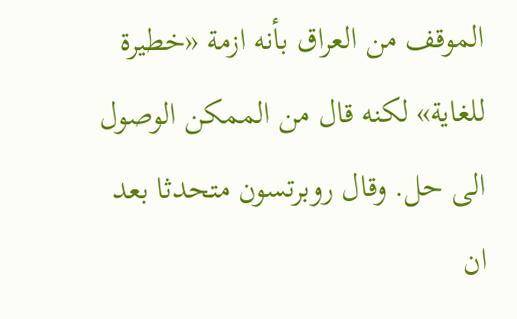الموقف من العراق بأنه ازمة «خطيرة للغاية» لكنه قال من الممكن الوصول الى حل. وقال روبرتسون متحدثا بعد ان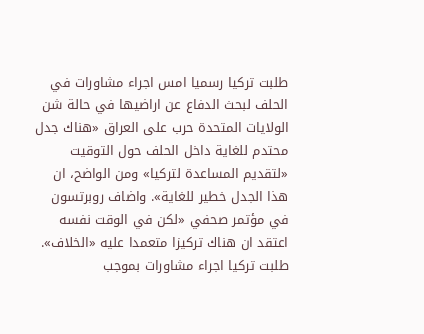طلبت تركيا رسميا امس اجراء مشاورات في الحلف لبحث الدفاع عن اراضيها في حالة شن الولايات المتحدة حرب على العراق «هناك جدل محتدم للغاية داخل الحلف حول التوقيت «لتقديم المساعدة لتركيا» ومن الواضح، ان هذا الجدل خطير للغاية». واضاف روبرتسون في مؤتمر صحفي «لكن في الوقت نفسه اعتقد ان هناك تركيزا متعمدا عليه «الخلاف». طلبت تركيا اجراء مشاورات بموجب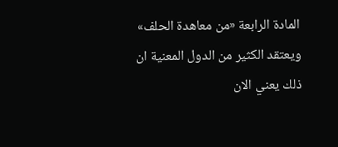المادة الرابعة «من معاهدة الحلف» ويعتقد الكثير من الدول المعنية ان ذلك يعني الان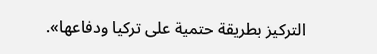التركيز بطريقة حتمية على تركيا ودفاعها».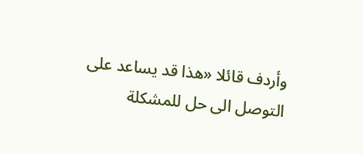وأردف قائلا «هذا قد يساعد على التوصل الى حل للمشكلة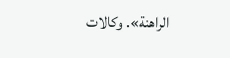الراهنة». وكالات